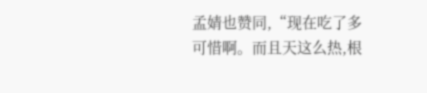孟婧也赞同,“现在吃了多可惜啊。而且天这么热,根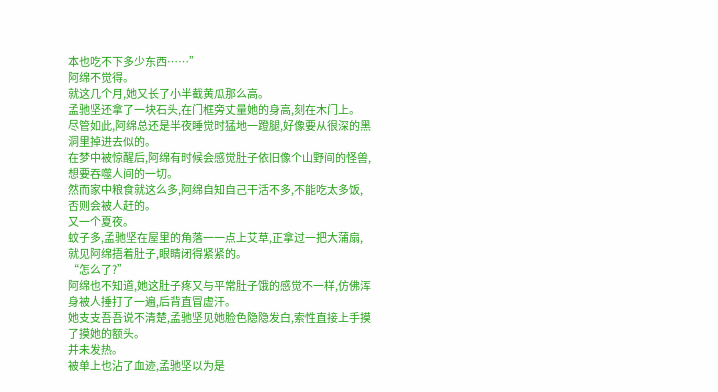本也吃不下多少东西……”
阿绵不觉得。
就这几个月,她又长了小半截黄瓜那么高。
孟驰坚还拿了一块石头,在门框旁丈量她的身高,刻在木门上。
尽管如此,阿绵总还是半夜睡觉时猛地一蹬腿,好像要从很深的黑洞里掉进去似的。
在梦中被惊醒后,阿绵有时候会感觉肚子依旧像个山野间的怪兽,想要吞噬人间的一切。
然而家中粮食就这么多,阿绵自知自己干活不多,不能吃太多饭,否则会被人赶的。
又一个夏夜。
蚊子多,孟驰坚在屋里的角落一一点上艾草,正拿过一把大蒲扇,就见阿绵捂着肚子,眼睛闭得紧紧的。
“怎么了?”
阿绵也不知道,她这肚子疼又与平常肚子饿的感觉不一样,仿佛浑身被人捶打了一遍,后背直冒虚汗。
她支支吾吾说不清楚,孟驰坚见她脸色隐隐发白,索性直接上手摸了摸她的额头。
并未发热。
被单上也沾了血迹,孟驰坚以为是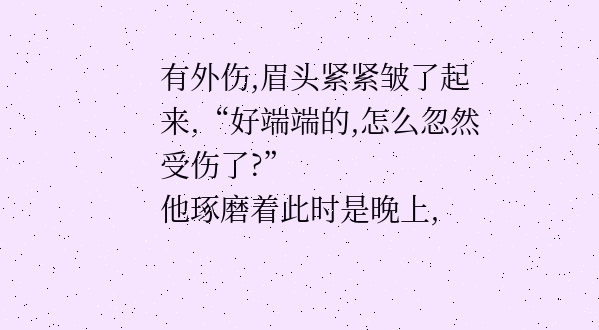有外伤,眉头紧紧皱了起来,“好端端的,怎么忽然受伤了?”
他琢磨着此时是晚上,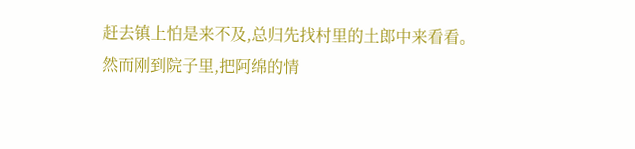赶去镇上怕是来不及,总归先找村里的土郎中来看看。
然而刚到院子里,把阿绵的情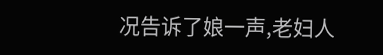况告诉了娘一声,老妇人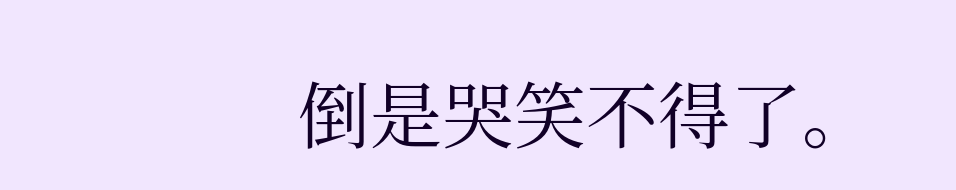倒是哭笑不得了。